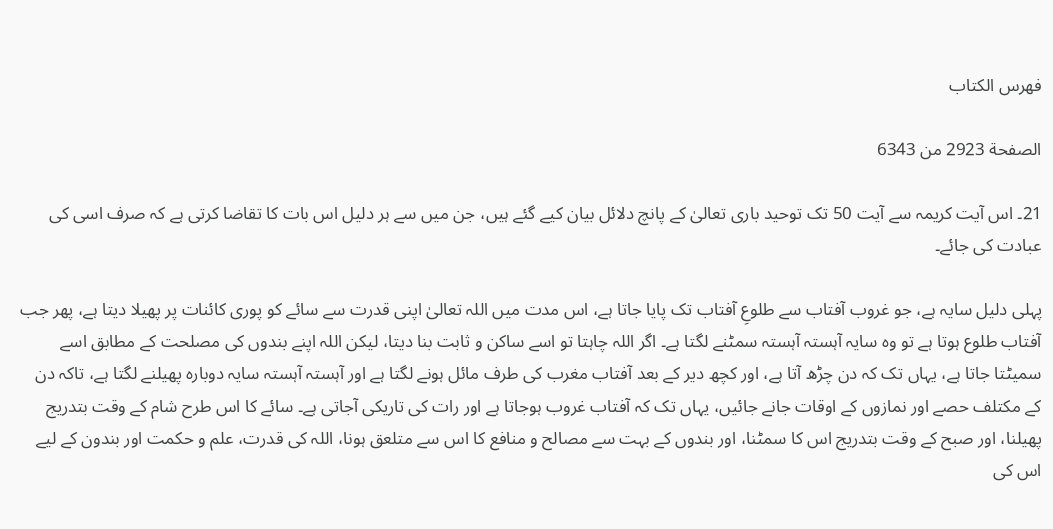فهرس الكتاب

الصفحة 2923 من 6343

21۔ اس آیت کریمہ سے آیت 50 تک توحید باری تعالیٰ کے پانچ دلائل بیان کیے گئے ہیں، جن میں سے ہر دلیل اس بات کا تقاضا کرتی ہے کہ صرف اسی کی عبادت کی جائے۔

پہلی دلیل سایہ ہے، جو غروب آفتاب سے طلوعِ آفتاب تک پایا جاتا ہے، اس مدت میں اللہ تعالیٰ اپنی قدرت سے سائے کو پوری کائنات پر پھیلا دیتا ہے، پھر جب آفتاب طلوع ہوتا ہے تو وہ سایہ آہستہ آہستہ سمٹنے لگتا ہے۔ اگر اللہ چاہتا تو اسے ساکن و ثابت بنا دیتا، لیکن اللہ اپنے بندوں کی مصلحت کے مطابق اسے سمیٹتا جاتا ہے، یہاں تک کہ دن چڑھ آتا ہے، اور کچھ دیر کے بعد آفتاب مغرب کی طرف مائل ہونے لگتا ہے اور آہستہ آہستہ سایہ دوبارہ پھیلنے لگتا ہے، تاکہ دن کے مکتلف حصے اور نمازوں کے اوقات جانے جائیں، یہاں تک کہ آفتاب غروب ہوجاتا ہے اور رات کی تاریکی آجاتی ہے۔ سائے کا اس طرح شام کے وقت بتدریج پھیلنا، اور صبح کے وقت بتدریج اس کا سمٹنا، اور بندوں کے بہت سے مصالح و منافع کا اس سے متلعق ہونا، اللہ کی قدرت، علم و حکمت اور بندون کے لیے اس کی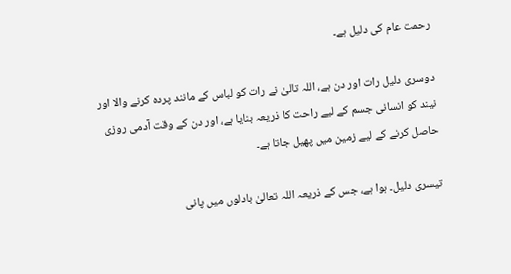رحمت عام کی دلیل ہے۔

دوسری دلیل رات اور دن ہے، اللہ تالیٰ نے رات کو لباس کے مانند پردہ کرنے والا اور نیند کو انسانی جسم کے لیے راحت کا ذریعہ بنایا ہے، اور دن کے وقت آدمی روزی حاصل کرنے کے لیے زمین میں پھیل جاتا ہے۔

تیسری دلیل۔ ہوا ہے، جس کے ذریعہ اللہ تعالیٰ بادلوں میں پانی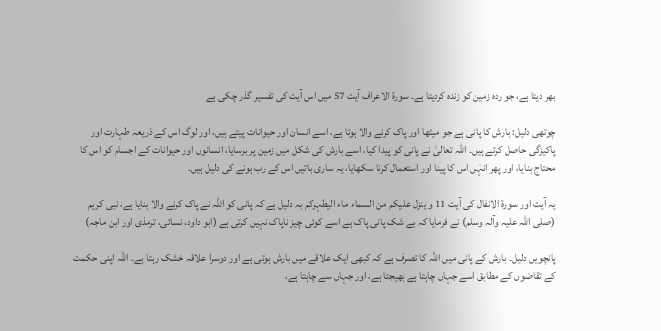بھر دیتا ہے، جو ردہ زمین کو زندہ کردیتا ہے۔ سورۃ الاعراف آیت 57 میں اس آیت کی تفسیر گذر چکی ہے

چوتھی دلیل: بارش کا پانی ہے جو میٹھا اور پاک کرنے والا ہوتا ہے، اسے انسان اور حیوانات پیتے ہیں، اور لوگ اس کے ذریعہ طہارت اور پاکیزگی حاصل کرتے ہیں۔ اللہ تعالیٰ نے پانی کو پیدا کیا، اسے بارش کی شکل میں زمین پر برسایا، انسانوں اور حیوانات کے اجسام کو اس کا محتاج بنایا، اور پھر انہٰں اس کا پینا اور استعمال کرنا سکھایا، یہ ساری باتیں اس کے رب ہونے کی دلیل ہیں۔

یہ آیت اور سورۃ الانفال کی آیت 11 و ینزل علیکم من السماء ماء الیطہرکم بہ دلیل ہے کہ پانی کو اللہ نے پاک کرنے والا بنایا ہے، نبی کریم (صلی اللہ علیہ وآلہ وسلم) نے فرمایا کہ بے شک پانی پاک ہے اسے کوئی چیز ناپاک نہیں کرتی ہے (ابو داود، نسائی، ترمذی اور ابن ماجہ)

پانچویں دلیل۔ بارش کے پانی میں اللہ کا تصرف ہے کہ کبھی ایک علاقے میں بارش ہوتی ہے اور دوسرا علاقہ خشک رہتا ہے۔ اللہ اپنی حکمت کے تقاضوں کے مطابق اسے جہاں چاہتا ہے بھیجتا ہے، اور جہاں سے چاہتا ہے،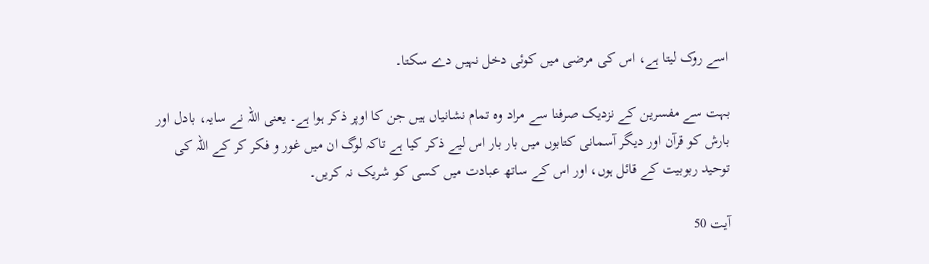اسے روک لیتا ہے، اس کی مرضی میں کوئی دخل نہیں دے سکتا۔

بہت سے مفسرین کے نزدیک صرفنا سے مراد وہ تمام نشانیاں ہیں جن کا اوپر ذکر ہوا ہے۔ یعنی اللہ نے سایہ، بادل اور بارش کو قرآن اور دیگر آسمانی کتابوں میں بار بار اس لیے ذکر کیا ہے تاکہ لوگ ان میں غور و فکر کر کے اللہ کی توحید ربوبیت کے قائل ہوں، اور اس کے ساتھ عبادت میں کسی کو شریک نہ کریں۔

آیت 50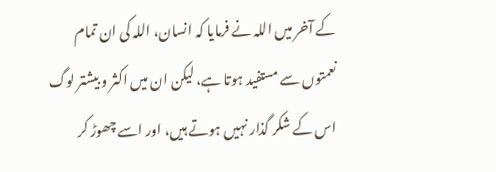کے آخر میں اللہ نے فرمایا کہ انسان، اللہ کی ان تمام نعمتوں سے مستفید ہوتا ہے، لیکن ان میں اکثر و بیشتر لوگ اس کے شکر گذار نہیں ہوتے ہیں، اور اسے چھوڑ کر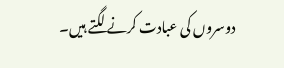دوسروں کی عبادت کرنے لگتے ہیں۔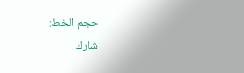حجم الخط:
شارك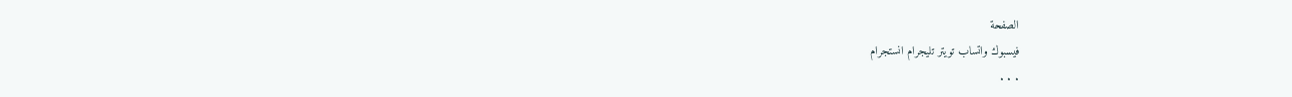الصفحة
فيسبوك واتساب تويتر تليجرام انستجرام
. . .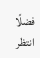فضلًا انتظر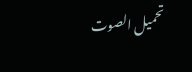تحميل الصوت